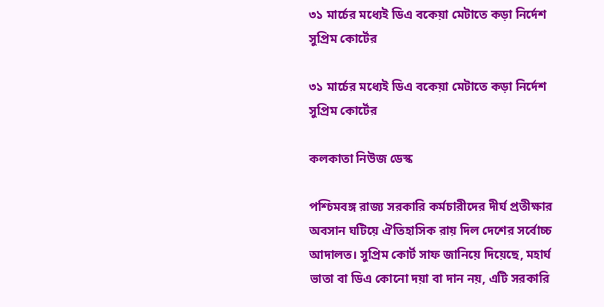৩১ মার্চের মধ্যেই ডিএ বকেয়া মেটাতে কড়া নির্দেশ সুপ্রিম কোর্টের

৩১ মার্চের মধ্যেই ডিএ বকেয়া মেটাতে কড়া নির্দেশ সুপ্রিম কোর্টের

কলকাতা নিউজ ডেস্ক

পশ্চিমবঙ্গ রাজ্য সরকারি কর্মচারীদের দীর্ঘ প্রতীক্ষার অবসান ঘটিয়ে ঐতিহাসিক রায় দিল দেশের সর্বোচ্চ আদালত। সুপ্রিম কোর্ট সাফ জানিয়ে দিয়েছে, মহার্ঘ ভাতা বা ডিএ কোনো দয়া বা দান নয়, এটি সরকারি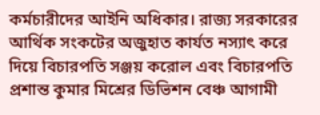কর্মচারীদের আইনি অধিকার। রাজ্য সরকারের আর্থিক সংকটের অজুহাত কার্যত নস্যাৎ করে দিয়ে বিচারপতি সঞ্জয় করোল এবং বিচারপতি প্রশান্ত কুমার মিশ্রের ডিভিশন বেঞ্চ আগামী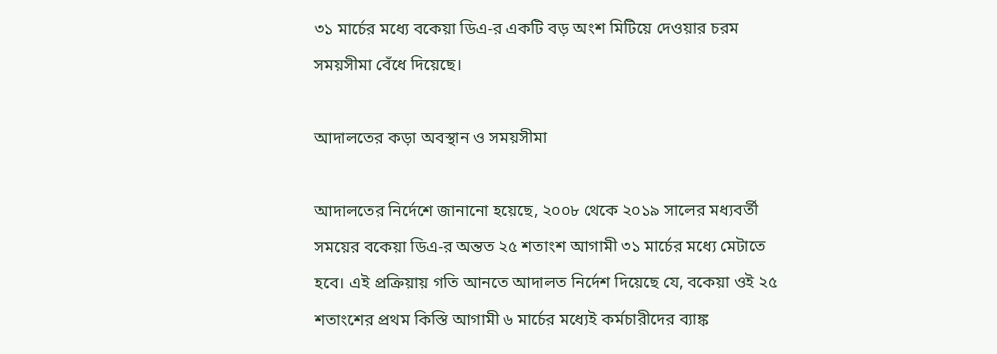৩১ মার্চের মধ্যে বকেয়া ডিএ-র একটি বড় অংশ মিটিয়ে দেওয়ার চরম সময়সীমা বেঁধে দিয়েছে।

আদালতের কড়া অবস্থান ও সময়সীমা

আদালতের নির্দেশে জানানো হয়েছে, ২০০৮ থেকে ২০১৯ সালের মধ্যবর্তী সময়ের বকেয়া ডিএ-র অন্তত ২৫ শতাংশ আগামী ৩১ মার্চের মধ্যে মেটাতে হবে। এই প্রক্রিয়ায় গতি আনতে আদালত নির্দেশ দিয়েছে যে, বকেয়া ওই ২৫ শতাংশের প্রথম কিস্তি আগামী ৬ মার্চের মধ্যেই কর্মচারীদের ব্যাঙ্ক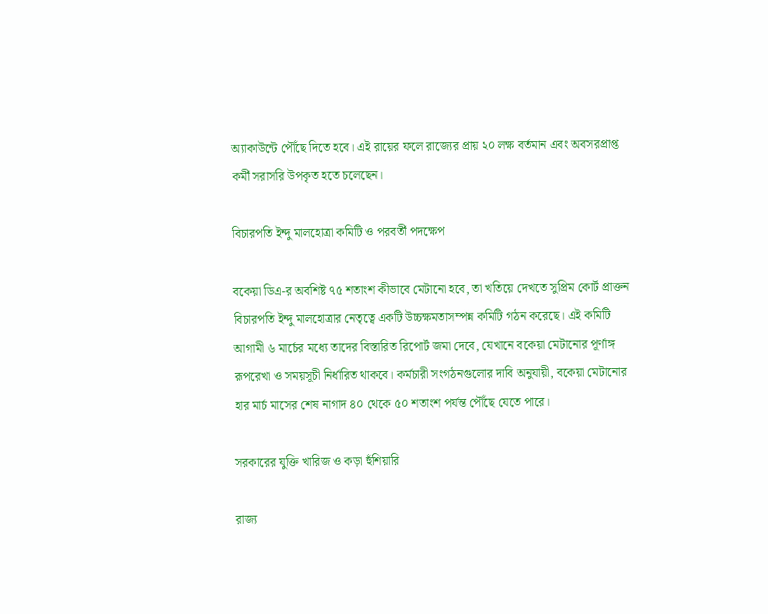অ্যাকাউন্টে পৌঁছে দিতে হবে। এই রায়ের ফলে রাজ্যের প্রায় ২০ লক্ষ বর্তমান এবং অবসরপ্রাপ্ত কর্মী সরাসরি উপকৃত হতে চলেছেন।

বিচারপতি ইন্দু মালহোত্রা কমিটি ও পরবর্তী পদক্ষেপ

বকেয়া ডিএ-র অবশিষ্ট ৭৫ শতাংশ কীভাবে মেটানো হবে, তা খতিয়ে দেখতে সুপ্রিম কোর্ট প্রাক্তন বিচারপতি ইন্দু মালহোত্রার নেতৃত্বে একটি উচ্চক্ষমতাসম্পন্ন কমিটি গঠন করেছে। এই কমিটি আগামী ৬ মার্চের মধ্যে তাদের বিস্তারিত রিপোর্ট জমা দেবে, যেখানে বকেয়া মেটানোর পূর্ণাঙ্গ রূপরেখা ও সময়সূচী নির্ধারিত থাকবে। কর্মচারী সংগঠনগুলোর দাবি অনুযায়ী, বকেয়া মেটানোর হার মার্চ মাসের শেষ নাগাদ ৪০ থেকে ৫০ শতাংশ পর্যন্ত পৌঁছে যেতে পারে।

সরকারের যুক্তি খারিজ ও কড়া হুঁশিয়ারি

রাজ্য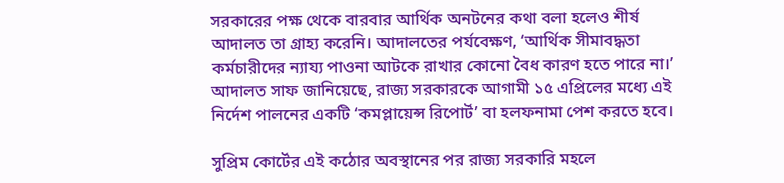সরকারের পক্ষ থেকে বারবার আর্থিক অনটনের কথা বলা হলেও শীর্ষ আদালত তা গ্রাহ্য করেনি। আদালতের পর্যবেক্ষণ, ‘আর্থিক সীমাবদ্ধতা কর্মচারীদের ন্যায্য পাওনা আটকে রাখার কোনো বৈধ কারণ হতে পারে না।’ আদালত সাফ জানিয়েছে, রাজ্য সরকারকে আগামী ১৫ এপ্রিলের মধ্যে এই নির্দেশ পালনের একটি ‘কমপ্লায়েন্স রিপোর্ট’ বা হলফনামা পেশ করতে হবে।

সুপ্রিম কোর্টের এই কঠোর অবস্থানের পর রাজ্য সরকারি মহলে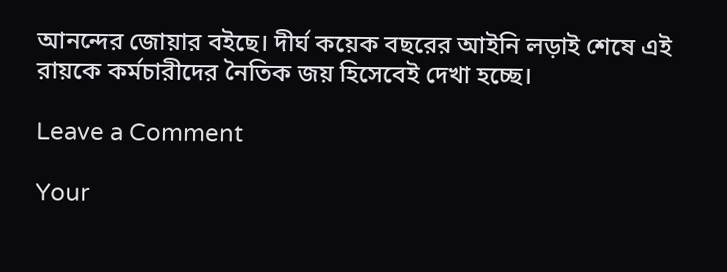আনন্দের জোয়ার বইছে। দীর্ঘ কয়েক বছরের আইনি লড়াই শেষে এই রায়কে কর্মচারীদের নৈতিক জয় হিসেবেই দেখা হচ্ছে।

Leave a Comment

Your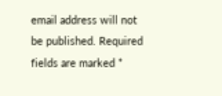email address will not be published. Required fields are marked *